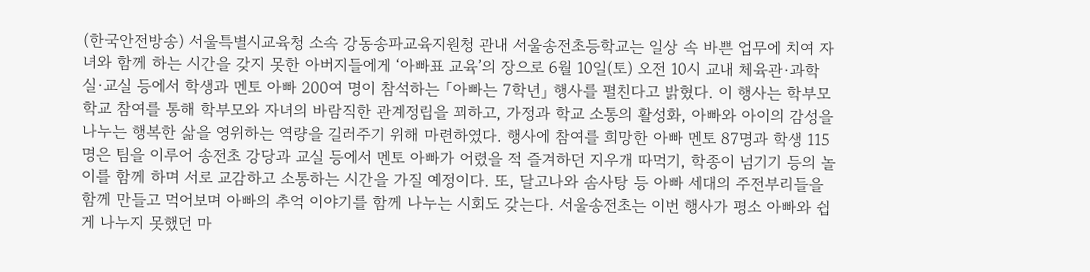(한국안전방송) 서울특별시교육청 소속 강동송파교육지원청 관내 서울송전초등학교는 일상 속 바쁜 업무에 치여 자녀와 함께 하는 시간을 갖지 못한 아버지들에게 ‘아빠표 교육’의 장으로 6월 10일(토) 오전 10시 교내 체육관·과학실·교실 등에서 학생과 멘토 아빠 200여 명이 참석하는 「아빠는 7학년」 행사를 펼친다고 밝혔다. 이 행사는 학부모 학교 참여를 통해 학부모와 자녀의 바람직한 관계정립을 꾀하고, 가정과 학교 소통의 활성화, 아빠와 아이의 감성을 나누는 행복한 삶을 영위하는 역량을 길러주기 위해 마련하였다. 행사에 참여를 희망한 아빠 멘토 87명과 학생 115명은 팀을 이루어 송전초 강당과 교실 등에서 멘토 아빠가 어렸을 적 즐겨하던 지우개 따먹기, 학종이 넘기기 등의 놀이를 함께 하며 서로 교감하고 소통하는 시간을 가질 예정이다. 또, 달고나와 솜사탕 등 아빠 세대의 주전부리들을 함께 만들고 먹어보며 아빠의 추억 이야기를 함께 나누는 시회도 갖는다. 서울송전초는 이번 행사가 평소 아빠와 쉽게 나누지 못했던 마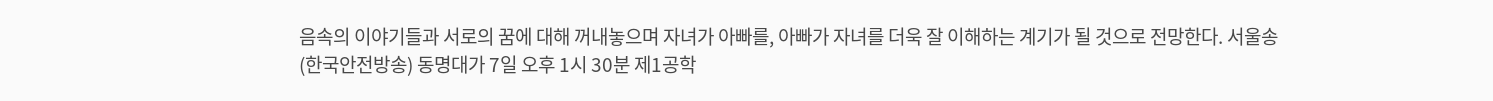음속의 이야기들과 서로의 꿈에 대해 꺼내놓으며 자녀가 아빠를, 아빠가 자녀를 더욱 잘 이해하는 계기가 될 것으로 전망한다. 서울송
(한국안전방송) 동명대가 7일 오후 1시 30분 제1공학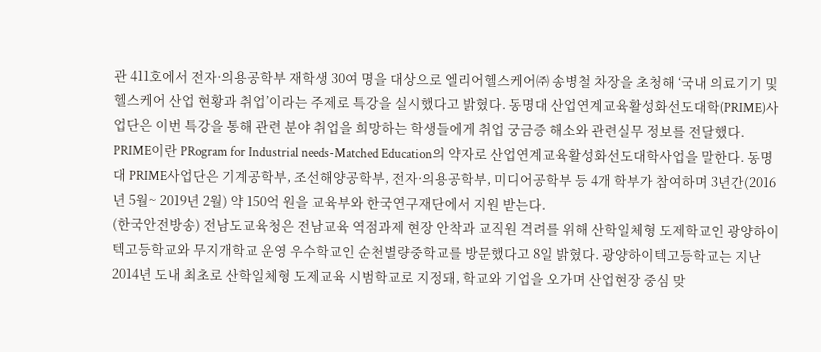관 411호에서 전자·의용공학부 재학생 30여 명을 대상으로 엘리어헬스케어㈜ 송병철 차장을 초청해 ‘국내 의료기기 및 헬스케어 산업 현황과 취업’이라는 주제로 특강을 실시했다고 밝혔다. 동명대 산업연계교육활성화선도대학(PRIME)사업단은 이번 특강을 통해 관련 분야 취업을 희망하는 학생들에게 취업 궁금증 해소와 관련실무 정보를 전달했다. PRIME이란 PRogram for Industrial needs-Matched Education의 약자로 산업연계교육활성화선도대학사업을 말한다. 동명대 PRIME사업단은 기계공학부, 조선해양공학부, 전자·의용공학부, 미디어공학부 등 4개 학부가 참여하며 3년간(2016년 5월~ 2019년 2월) 약 150억 원을 교육부와 한국연구재단에서 지원 받는다.
(한국안전방송) 전남도교육청은 전남교육 역점과제 현장 안착과 교직원 격려를 위해 산학일체형 도제학교인 광양하이텍고등학교와 무지개학교 운영 우수학교인 순천별량중학교를 방문했다고 8일 밝혔다. 광양하이텍고등학교는 지난 2014년 도내 최초로 산학일체형 도제교육 시범학교로 지정돼, 학교와 기업을 오가며 산업현장 중심 맞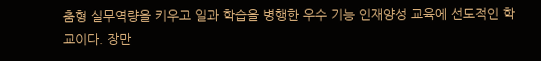춤형 실무역량을 키우고 일과 학습을 병행한 우수 기능 인재양성 교육에 선도적인 학교이다. 장만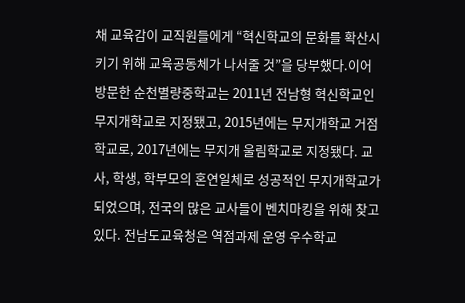채 교육감이 교직원들에게 “혁신학교의 문화를 확산시키기 위해 교육공동체가 나서줄 것”을 당부했다.이어 방문한 순천별량중학교는 2011년 전남형 혁신학교인 무지개학교로 지정됐고, 2015년에는 무지개학교 거점학교로, 2017년에는 무지개 울림학교로 지정됐다. 교사, 학생, 학부모의 혼연일체로 성공적인 무지개학교가 되었으며, 전국의 많은 교사들이 벤치마킹을 위해 찾고 있다. 전남도교육청은 역점과제 운영 우수학교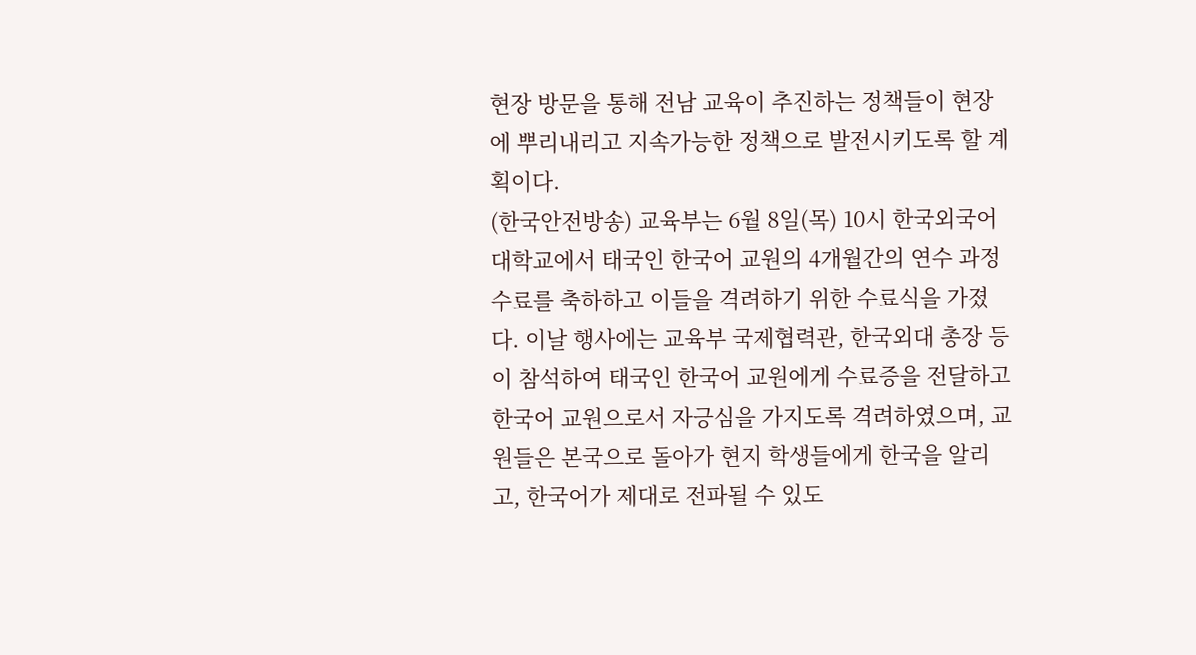현장 방문을 통해 전남 교육이 추진하는 정책들이 현장에 뿌리내리고 지속가능한 정책으로 발전시키도록 할 계획이다.
(한국안전방송) 교육부는 6월 8일(목) 10시 한국외국어대학교에서 태국인 한국어 교원의 4개월간의 연수 과정 수료를 축하하고 이들을 격려하기 위한 수료식을 가졌다. 이날 행사에는 교육부 국제협력관, 한국외대 총장 등이 참석하여 태국인 한국어 교원에게 수료증을 전달하고 한국어 교원으로서 자긍심을 가지도록 격려하였으며, 교원들은 본국으로 돌아가 현지 학생들에게 한국을 알리고, 한국어가 제대로 전파될 수 있도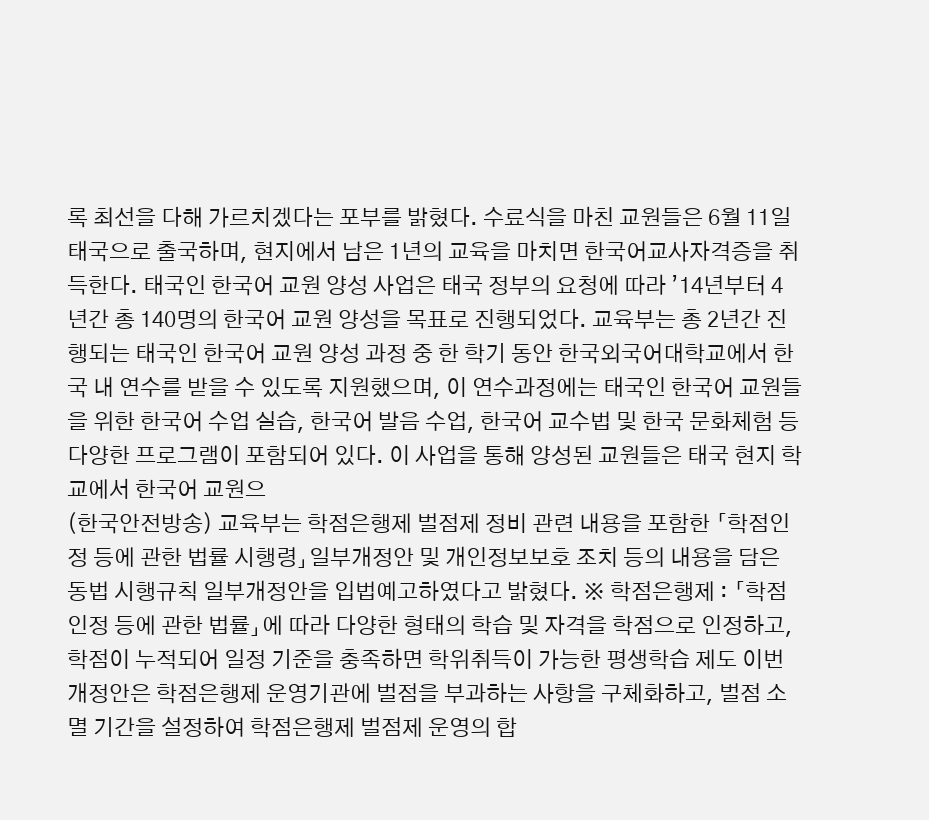록 최선을 다해 가르치겠다는 포부를 밝혔다. 수료식을 마친 교원들은 6월 11일 태국으로 출국하며, 현지에서 남은 1년의 교육을 마치면 한국어교사자격증을 취득한다. 태국인 한국어 교원 양성 사업은 태국 정부의 요청에 따라 ’14년부터 4년간 총 140명의 한국어 교원 양성을 목표로 진행되었다. 교육부는 총 2년간 진행되는 태국인 한국어 교원 양성 과정 중 한 학기 동안 한국외국어대학교에서 한국 내 연수를 받을 수 있도록 지원했으며, 이 연수과정에는 태국인 한국어 교원들을 위한 한국어 수업 실습, 한국어 발음 수업, 한국어 교수법 및 한국 문화체험 등 다양한 프로그램이 포함되어 있다. 이 사업을 통해 양성된 교원들은 태국 현지 학교에서 한국어 교원으
(한국안전방송) 교육부는 학점은행제 벌점제 정비 관련 내용을 포함한 「학점인정 등에 관한 법률 시행령」일부개정안 및 개인정보보호 조치 등의 내용을 담은 동법 시행규칙 일부개정안을 입법예고하였다고 밝혔다. ※ 학점은행제 : 「학점인정 등에 관한 법률」에 따라 다양한 형태의 학습 및 자격을 학점으로 인정하고, 학점이 누적되어 일정 기준을 충족하면 학위취득이 가능한 평생학습 제도 이번 개정안은 학점은행제 운영기관에 벌점을 부과하는 사항을 구체화하고, 벌점 소멸 기간을 설정하여 학점은행제 벌점제 운영의 합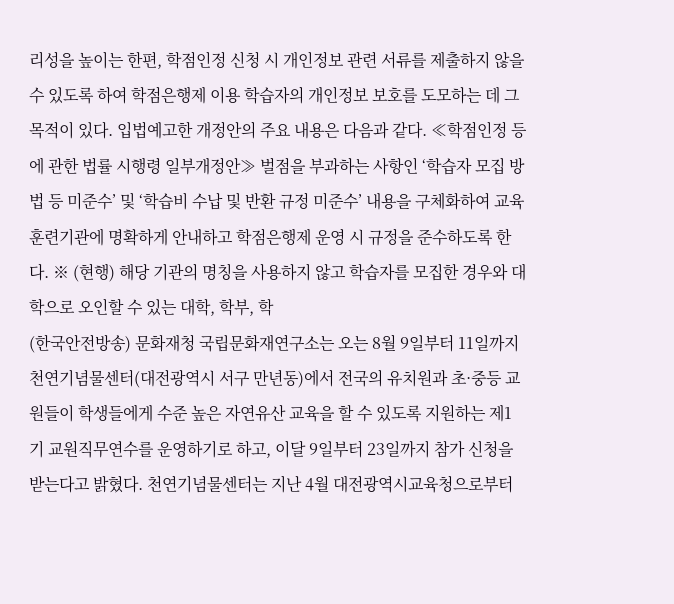리성을 높이는 한편, 학점인정 신청 시 개인정보 관련 서류를 제출하지 않을 수 있도록 하여 학점은행제 이용 학습자의 개인정보 보호를 도모하는 데 그 목적이 있다. 입법예고한 개정안의 주요 내용은 다음과 같다. ≪학점인정 등에 관한 법률 시행령 일부개정안≫ 벌점을 부과하는 사항인 ‘학습자 모집 방법 등 미준수’ 및 ‘학습비 수납 및 반환 규정 미준수’ 내용을 구체화하여 교육훈련기관에 명확하게 안내하고 학점은행제 운영 시 규정을 준수하도록 한다. ※ (현행) 해당 기관의 명칭을 사용하지 않고 학습자를 모집한 경우와 대학으로 오인할 수 있는 대학, 학부, 학
(한국안전방송) 문화재청 국립문화재연구소는 오는 8월 9일부터 11일까지 천연기념물센터(대전광역시 서구 만년동)에서 전국의 유치원과 초·중등 교원들이 학생들에게 수준 높은 자연유산 교육을 할 수 있도록 지원하는 제1기 교원직무연수를 운영하기로 하고, 이달 9일부터 23일까지 참가 신청을 받는다고 밝혔다. 천연기념물센터는 지난 4월 대전광역시교육청으로부터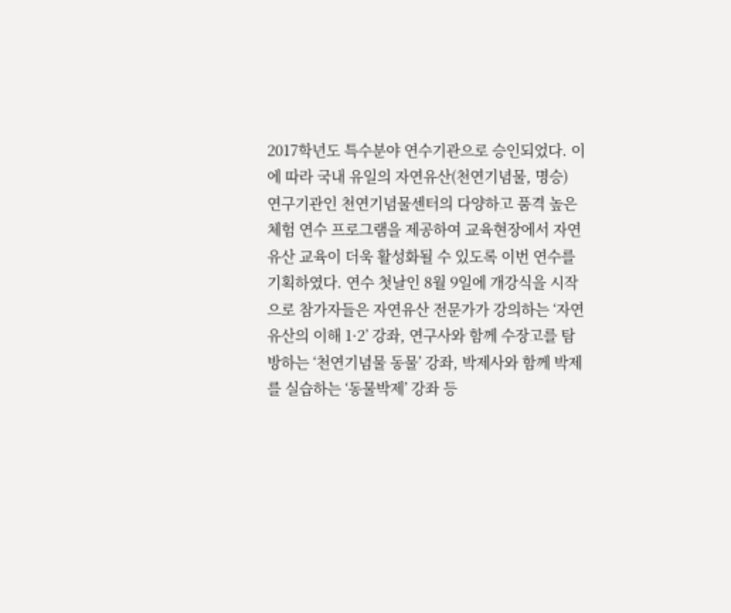2017학년도 특수분야 연수기관으로 승인되었다. 이에 따라 국내 유일의 자연유산(천연기념물, 명승) 연구기관인 천연기념물센터의 다양하고 품격 높은 체험 연수 프로그램을 제공하여 교육현장에서 자연유산 교육이 더욱 활성화될 수 있도록 이번 연수를 기획하였다. 연수 첫날인 8월 9일에 개강식을 시작으로 참가자들은 자연유산 전문가가 강의하는 ‘자연유산의 이해 1·2’ 강좌, 연구사와 함께 수장고를 탐방하는 ‘천연기념물 동물’ 강좌, 박제사와 함께 박제를 실습하는 ‘동물박제’ 강좌 등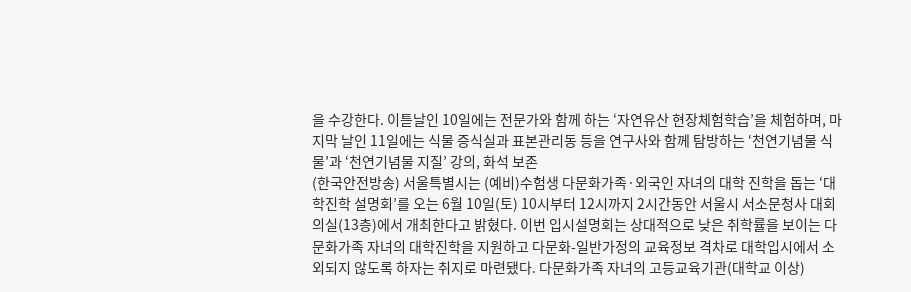을 수강한다. 이튿날인 10일에는 전문가와 함께 하는 ‘자연유산 현장체험학습’을 체험하며, 마지막 날인 11일에는 식물 증식실과 표본관리동 등을 연구사와 함께 탐방하는 ‘천연기념물 식물’과 ‘천연기념물 지질’ 강의, 화석 보존
(한국안전방송) 서울특별시는 (예비)수험생 다문화가족·외국인 자녀의 대학 진학을 돕는 ‘대학진학 설명회’를 오는 6월 10일(토) 10시부터 12시까지 2시간동안 서울시 서소문청사 대회의실(13층)에서 개최한다고 밝혔다. 이번 입시설명회는 상대적으로 낮은 취학률을 보이는 다문화가족 자녀의 대학진학을 지원하고 다문화-일반가정의 교육정보 격차로 대학입시에서 소외되지 않도록 하자는 취지로 마련됐다. 다문화가족 자녀의 고등교육기관(대학교 이상)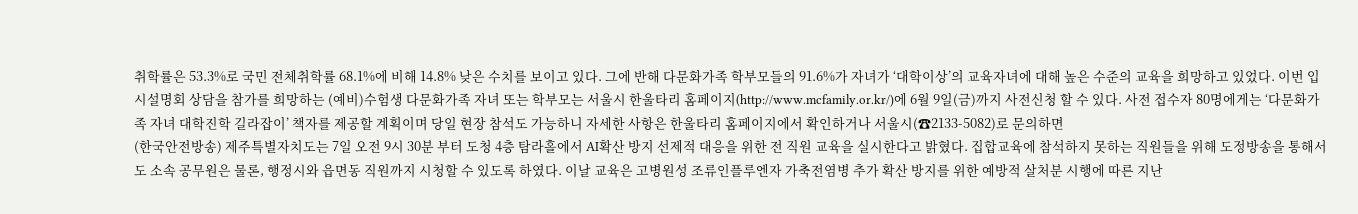취학률은 53.3%로 국민 전체취학률 68.1%에 비해 14.8% 낮은 수치를 보이고 있다. 그에 반해 다문화가족 학부모들의 91.6%가 자녀가 ‘대학이상’의 교육자녀에 대해 높은 수준의 교육을 희망하고 있었다. 이번 입시설명회 상담을 참가를 희망하는 (예비)수험생 다문화가족 자녀 또는 학부모는 서울시 한울타리 홈페이지(http://www.mcfamily.or.kr/)에 6월 9일(금)까지 사전신청 할 수 있다. 사전 접수자 80명에게는 ‘다문화가족 자녀 대학진학 길라잡이’ 책자를 제공할 계획이며 당일 현장 참석도 가능하니 자세한 사항은 한울타리 홈페이지에서 확인하거나 서울시(☎2133-5082)로 문의하면
(한국안전방송) 제주특별자치도는 7일 오전 9시 30분 부터 도청 4층 탐라홀에서 AI확산 방지 선제적 대응을 위한 전 직원 교육을 실시한다고 밝혔다. 집합교육에 참석하지 못하는 직원들을 위해 도정방송을 통해서 도 소속 공무원은 물론, 행정시와 읍면동 직원까지 시청할 수 있도록 하였다. 이날 교육은 고병원성 조류인플루엔자 가축전염병 추가 확산 방지를 위한 예방적 살처분 시행에 따른 지난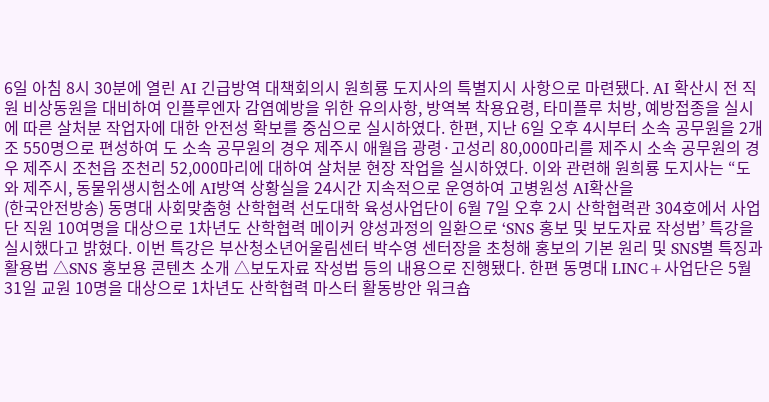6일 아침 8시 30분에 열린 AI 긴급방역 대책회의시 원희룡 도지사의 특별지시 사항으로 마련됐다. AI 확산시 전 직원 비상동원을 대비하여 인플루엔자 감염예방을 위한 유의사항, 방역복 착용요령, 타미플루 처방, 예방접종을 실시에 따른 살처분 작업자에 대한 안전성 확보를 중심으로 실시하였다. 한편, 지난 6일 오후 4시부터 소속 공무원을 2개조 550명으로 편성하여 도 소속 공무원의 경우 제주시 애월읍 광령·고성리 80,000마리를 제주시 소속 공무원의 경우 제주시 조천읍 조천리 52,000마리에 대하여 살처분 현장 작업을 실시하였다. 이와 관련해 원희룡 도지사는 “도와 제주시, 동물위생시험소에 AI방역 상황실을 24시간 지속적으로 운영하여 고병원성 AI확산을
(한국안전방송) 동명대 사회맞춤형 산학협력 선도대학 육성사업단이 6월 7일 오후 2시 산학협력관 304호에서 사업단 직원 10여명을 대상으로 1차년도 산학협력 메이커 양성과정의 일환으로 ‘SNS 홍보 및 보도자료 작성법’ 특강을 실시했다고 밝혔다. 이번 특강은 부산청소년어울림센터 박수영 센터장을 초청해 홍보의 기본 원리 및 SNS별 특징과 활용법 △SNS 홍보용 콘텐츠 소개 △보도자료 작성법 등의 내용으로 진행됐다. 한편 동명대 LINC+사업단은 5월 31일 교원 10명을 대상으로 1차년도 산학협력 마스터 활동방안 워크숍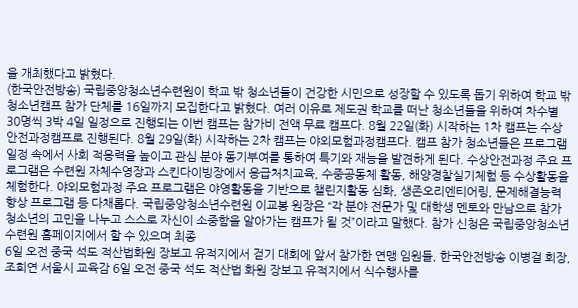을 개최했다고 밝혔다.
(한국안전방송) 국립중앙청소년수련원이 학교 밖 청소년들이 건강한 시민으로 성장할 수 있도록 돕기 위하여 학교 밖 청소년캠프 참가 단체를 16일까지 모집한다고 밝혔다. 여러 이유로 제도권 학교를 떠난 청소년들을 위하여 차수별 30명씩 3박 4일 일정으로 진행되는 이번 캠프는 참가비 전액 무료 캠프다. 8월 22일(화) 시작하는 1차 캠프는 수상안전과정캠프로 진행된다. 8월 29일(화) 시작하는 2차 캠프는 야외모험과정캠프다. 캠프 참가 청소년들은 프로그램 일정 속에서 사회 적응력을 높이고 관심 분야 동기부여를 통하여 특기와 재능을 발견하게 된다. 수상안전과정 주요 프로그램은 수련원 자체수영장과 스킨다이빙장에서 응급처치교육, 수중공동체 활동, 해양경찰실기체험 등 수상활동을 체험한다. 야외모험과정 주요 프로그램은 야영활동을 기반으로 챌린지활동 심화, 생존오리엔티어링, 문제해결능력 향상 프로그램 등 다채롭다. 국립중앙청소년수련원 이교봉 원장은 “각 분야 전문가 및 대학생 멘토와 만남으로 참가 청소년의 고민을 나누고 스스로 자신이 소중함을 알아가는 캠프가 될 것”이라고 말했다. 참가 신청은 국립중앙청소년수련원 홈페이지에서 할 수 있으며 최종
6일 오전 중국 석도 적산법화원 장보고 유적지에서 걷기 대회에 앞서 참가한 연맹 임원들, 한국안전방송 이병걸 회장, 조희연 서울시 교육감 6일 오전 중국 석도 적산법 화원 장보고 유적지에서 식수행사를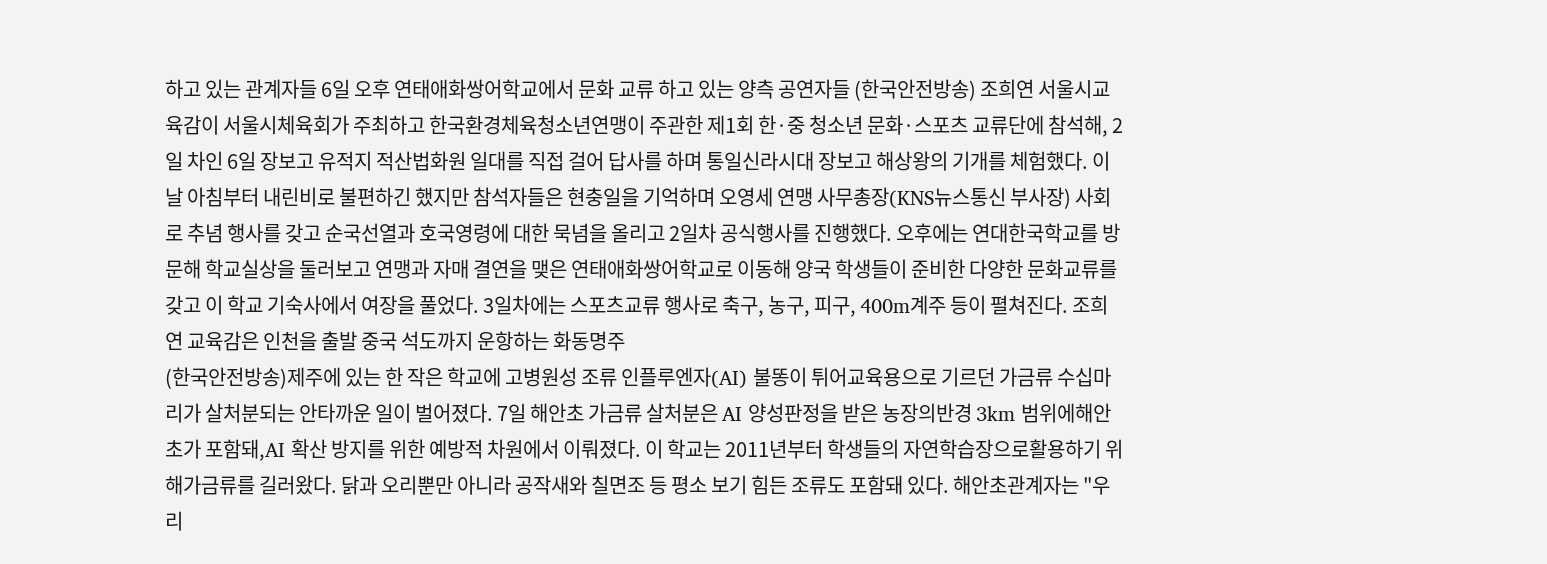하고 있는 관계자들 6일 오후 연태애화쌍어학교에서 문화 교류 하고 있는 양측 공연자들 (한국안전방송) 조희연 서울시교육감이 서울시체육회가 주최하고 한국환경체육청소년연맹이 주관한 제1회 한·중 청소년 문화·스포츠 교류단에 참석해, 2일 차인 6일 장보고 유적지 적산법화원 일대를 직접 걸어 답사를 하며 통일신라시대 장보고 해상왕의 기개를 체험했다. 이날 아침부터 내린비로 불편하긴 했지만 참석자들은 현충일을 기억하며 오영세 연맹 사무총장(KNS뉴스통신 부사장) 사회로 추념 행사를 갖고 순국선열과 호국영령에 대한 묵념을 올리고 2일차 공식행사를 진행했다. 오후에는 연대한국학교를 방문해 학교실상을 둘러보고 연맹과 자매 결연을 맺은 연태애화쌍어학교로 이동해 양국 학생들이 준비한 다양한 문화교류를 갖고 이 학교 기숙사에서 여장을 풀었다. 3일차에는 스포츠교류 행사로 축구, 농구, 피구, 400m계주 등이 펼쳐진다. 조희연 교육감은 인천을 출발 중국 석도까지 운항하는 화동명주
(한국안전방송)제주에 있는 한 작은 학교에 고병원성 조류 인플루엔자(AI) 불똥이 튀어교육용으로 기르던 가금류 수십마리가 살처분되는 안타까운 일이 벌어졌다. 7일 해안초 가금류 살처분은 AI 양성판정을 받은 농장의반경 3km 범위에해안초가 포함돼,AI 확산 방지를 위한 예방적 차원에서 이뤄졌다. 이 학교는 2011년부터 학생들의 자연학습장으로활용하기 위해가금류를 길러왔다. 닭과 오리뿐만 아니라 공작새와 칠면조 등 평소 보기 힘든 조류도 포함돼 있다. 해안초관계자는 "우리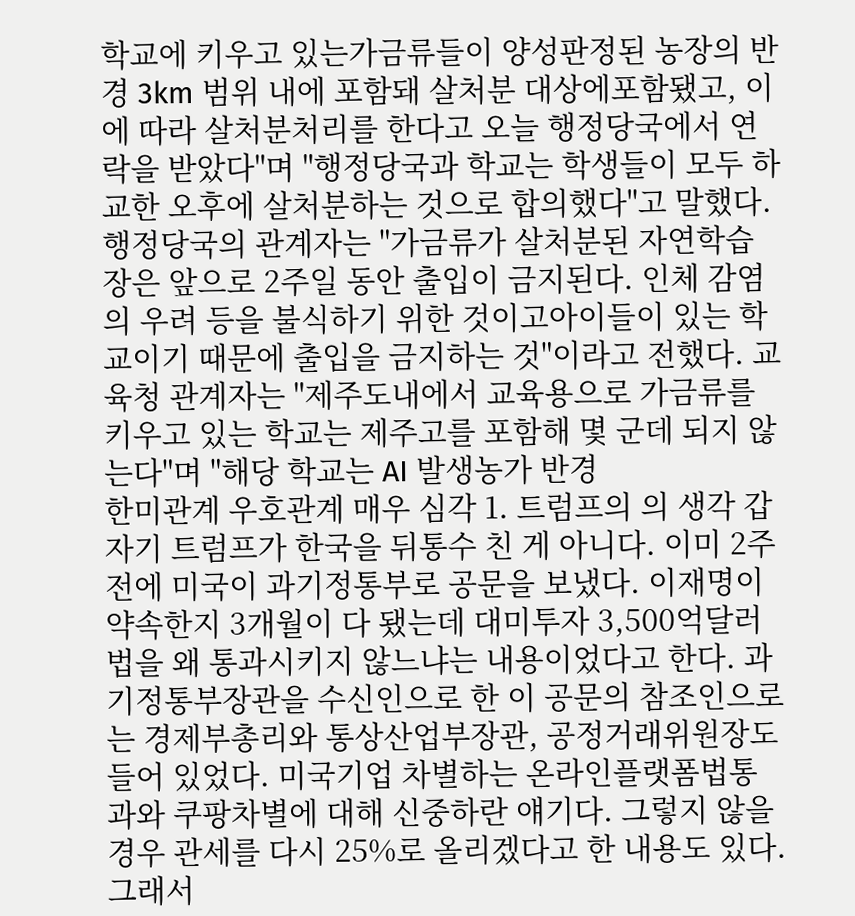학교에 키우고 있는가금류들이 양성판정된 농장의 반경 3km 범위 내에 포함돼 살처분 대상에포함됐고, 이에 따라 살처분처리를 한다고 오늘 행정당국에서 연락을 받았다"며 "행정당국과 학교는 학생들이 모두 하교한 오후에 살처분하는 것으로 합의했다"고 말했다. 행정당국의 관계자는 "가금류가 살처분된 자연학습장은 앞으로 2주일 동안 출입이 금지된다. 인체 감염의 우려 등을 불식하기 위한 것이고아이들이 있는 학교이기 때문에 출입을 금지하는 것"이라고 전했다. 교육청 관계자는 "제주도내에서 교육용으로 가금류를 키우고 있는 학교는 제주고를 포함해 몇 군데 되지 않는다"며 "해당 학교는 AI 발생농가 반경
한미관계 우호관계 매우 심각 1. 트럼프의 의 생각 갑자기 트럼프가 한국을 뒤통수 친 게 아니다. 이미 2주 전에 미국이 과기정통부로 공문을 보냈다. 이재명이 약속한지 3개월이 다 됐는데 대미투자 3,500억달러 법을 왜 통과시키지 않느냐는 내용이었다고 한다. 과기정통부장관을 수신인으로 한 이 공문의 참조인으로는 경제부총리와 통상산업부장관, 공정거래위원장도 들어 있었다. 미국기업 차별하는 온라인플랫폼법통과와 쿠팡차별에 대해 신중하란 얘기다. 그렇지 않을 경우 관세를 다시 25%로 올리겠다고 한 내용도 있다. 그래서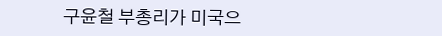구윤철 부총리가 미국으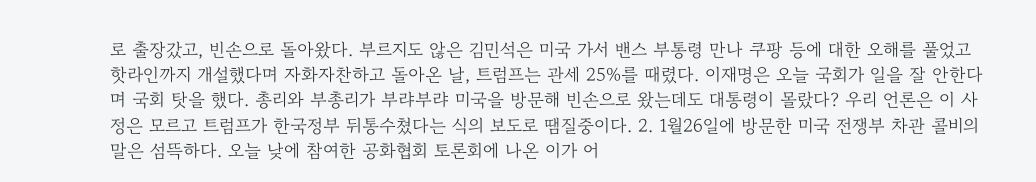로 출장갔고, 빈손으로 돌아왔다. 부르지도 않은 김민석은 미국 가서 밴스 부통령 만나 쿠팡 등에 대한 오해를 풀었고 핫라인까지 개설했다며 자화자찬하고 돌아온 날, 트럼프는 관세 25%를 때렸다. 이재명은 오늘 국회가 일을 잘 안한다며 국회 탓을 했다. 총리와 부총리가 부랴부랴 미국을 방문해 빈손으로 왔는데도 대통령이 몰랐다? 우리 언론은 이 사정은 모르고 트럼프가 한국정부 뒤통수쳤다는 식의 보도로 땜질중이다. 2. 1월26일에 방문한 미국 전쟁부 차관 콜비의 말은 섬뜩하다. 오늘 낮에 참여한 공화협회 토론회에 나온 이가 어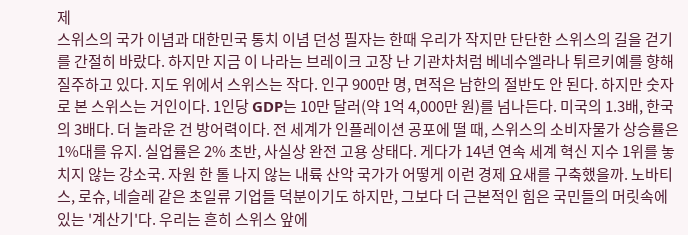제
스위스의 국가 이념과 대한민국 통치 이념 던성 필자는 한때 우리가 작지만 단단한 스위스의 길을 걷기를 간절히 바랐다. 하지만 지금 이 나라는 브레이크 고장 난 기관차처럼 베네수엘라나 튀르키예를 향해 질주하고 있다. 지도 위에서 스위스는 작다. 인구 900만 명, 면적은 남한의 절반도 안 된다. 하지만 숫자로 본 스위스는 거인이다. 1인당 GDP는 10만 달러(약 1억 4,000만 원)를 넘나든다. 미국의 1.3배, 한국의 3배다. 더 놀라운 건 방어력이다. 전 세계가 인플레이션 공포에 떨 때, 스위스의 소비자물가 상승률은 1%대를 유지. 실업률은 2% 초반, 사실상 완전 고용 상태다. 게다가 14년 연속 세계 혁신 지수 1위를 놓치지 않는 강소국. 자원 한 톨 나지 않는 내륙 산악 국가가 어떻게 이런 경제 요새를 구축했을까. 노바티스, 로슈, 네슬레 같은 초일류 기업들 덕분이기도 하지만, 그보다 더 근본적인 힘은 국민들의 머릿속에 있는 '계산기'다. 우리는 흔히 스위스 앞에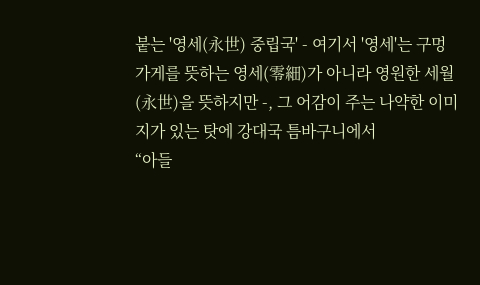붙는 '영세(永世) 중립국' - 여기서 '영세'는 구멍가게를 뜻하는 영세(零細)가 아니라 영원한 세월(永世)을 뜻하지만 -, 그 어감이 주는 나약한 이미지가 있는 탓에 강대국 틈바구니에서
“아들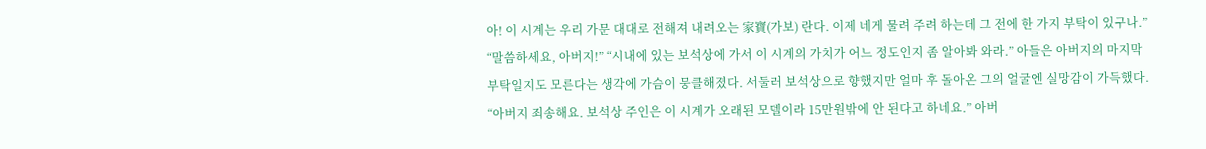아! 이 시계는 우리 가문 대대로 전해져 내려오는 家寶(가보) 란다. 이제 네게 물려 주려 하는데 그 전에 한 가지 부탁이 있구나.” “말씀하세요, 아버지!” “시내에 있는 보석상에 가서 이 시계의 가치가 어느 정도인지 좀 알아봐 와라.” 아들은 아버지의 마지막 부탁일지도 모른다는 생각에 가슴이 뭉클해졌다. 서둘러 보석상으로 향했지만 얼마 후 돌아온 그의 얼굴엔 실망감이 가득했다. “아버지 죄송해요. 보석상 주인은 이 시계가 오래된 모델이라 15만원밖에 안 된다고 하네요.” 아버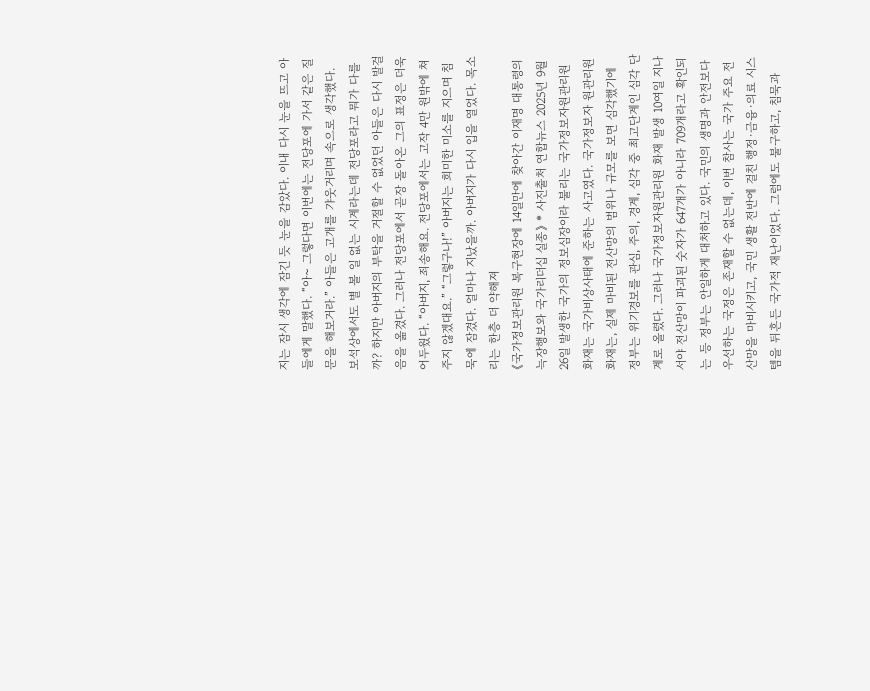지는 잠시 생각에 잠긴 듯 눈을 감았다. 이내 다시 눈을 뜨고 아들에게 말했다. “아~ 그렇다면 이번에는 전당포에 가서 같은 질문을 해보거라.” 아들은 고개를 갸웃거리며 속으로 생각했다. 보석상에서도 별 볼 일 없는 시계라는데 전당포라고 뭐가 다를까? 하지만 아버지의 부탁을 거절할 수 없었던 아들은 다시 발걸음을 옮겼다. 그러나 전당포에서 곧장 돌아온 그의 표정은 더욱 어두웠다. “아버지, 죄송해요. 전당포에서는 고작 4만 원밖에 쳐주지 않겠대요.” “그렇구나!” 아버지는 희미한 미소를 지으며 침묵에 잠겼다. 얼마나 지났을까. 아버지가 다시 입을 열었다. 목소리는 한층 더 약해져
《국가정보관리원 복구현장에 14일만에 찾아간 이재명 대통령의 늑장행보와 국가리더십 실종》 * 사진출처 연합뉴스 2025년 9월 26일 발생한 국가의 정보심장이라 불리는 국가정보자원관리원 화재는 국가비상사태에 준하는 사고였다. 국가정보자 원관리원 화재는, 실제 마비된 전산망의 범위나 규모를 보면 심각했기에 정부는 위기경보를 관심, 주의, 경계, 심각 중 최고단계인 심각 단계로 올렸다. 그러나 국가정보자원관리원 화재 발생 10여일 지나서야 전산망이 파괴된 숫자가 647개가 아니라 709개라고 확인되는 등 정부는 안일하게 대처하고 있다. 국민의 생명과 안전보다 우선하는 국정은 존재할 수 없는데, 이번 참사는 국가 주요 전산망을 마비시키고, 국민 생활 전반에 걸친 행정·금융·의료 시스템을 뒤흔든 국가적 재난이었다. 그럼에도 불구하고, 침묵과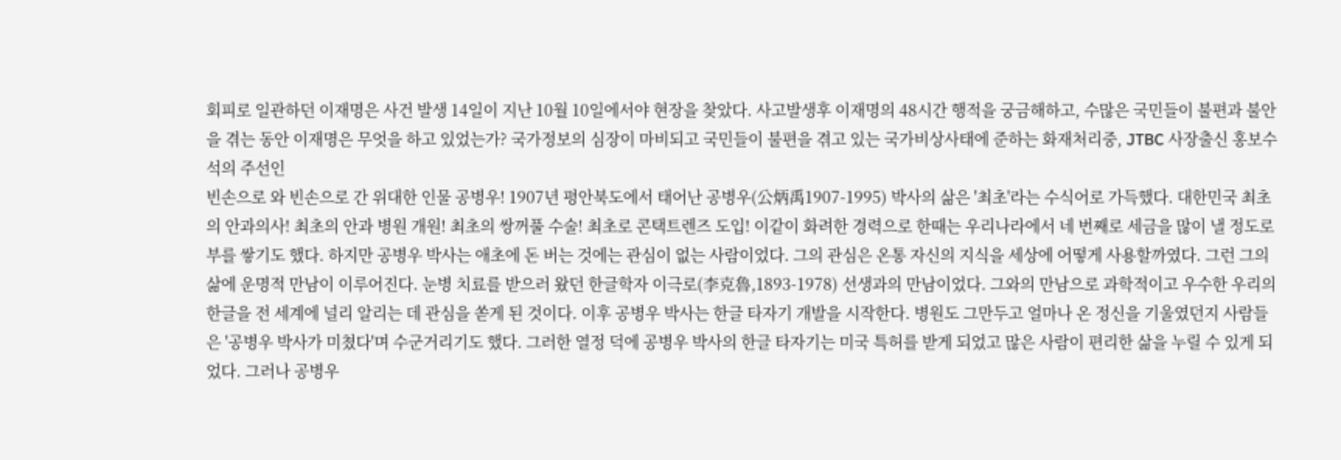회피로 일관하던 이재명은 사건 발생 14일이 지난 10월 10일에서야 현장을 찾았다. 사고발생후 이재명의 48시간 행적을 궁금해하고, 수많은 국민들이 불편과 불안을 겪는 동안 이재명은 무엇을 하고 있었는가? 국가정보의 심장이 마비되고 국민들이 불편을 겪고 있는 국가비상사태에 준하는 화재처리중, JTBC 사장출신 홍보수석의 주선인
빈손으로 와 빈손으로 간 위대한 인물 공병우! 1907년 평안북도에서 태어난 공병우(公炳禹1907-1995) 박사의 삶은 '최초'라는 수식어로 가득했다. 대한민국 최초의 안과의사! 최초의 안과 병원 개원! 최초의 쌍꺼풀 수술! 최초로 콘택트렌즈 도입! 이같이 화려한 경력으로 한때는 우리나라에서 네 번째로 세금을 많이 낼 정도로 부를 쌓기도 했다. 하지만 공병우 박사는 애초에 돈 버는 것에는 관심이 없는 사람이었다. 그의 관심은 온통 자신의 지식을 세상에 어떻게 사용할까였다. 그런 그의 삶에 운명적 만남이 이루어진다. 눈병 치료를 받으러 왔던 한글학자 이극로(李克魯,1893-1978) 선생과의 만남이었다. 그와의 만남으로 과학적이고 우수한 우리의 한글을 전 세계에 널리 알리는 데 관심을 쏟게 된 것이다. 이후 공병우 박사는 한글 타자기 개발을 시작한다. 병원도 그만두고 얼마나 온 정신을 기울였던지 사람들은 '공병우 박사가 미쳤다'며 수군거리기도 했다. 그러한 열정 덕에 공병우 박사의 한글 타자기는 미국 특허를 받게 되었고 많은 사람이 편리한 삶을 누릴 수 있게 되었다. 그러나 공병우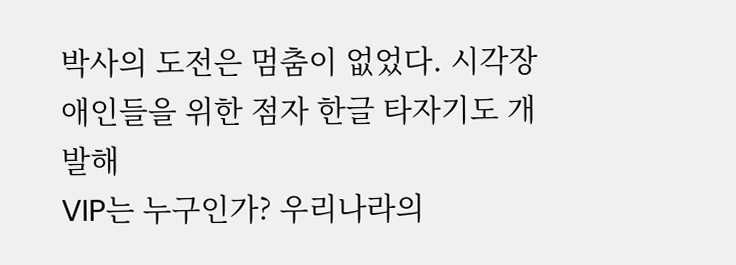박사의 도전은 멈춤이 없었다. 시각장애인들을 위한 점자 한글 타자기도 개발해
VIP는 누구인가? 우리나라의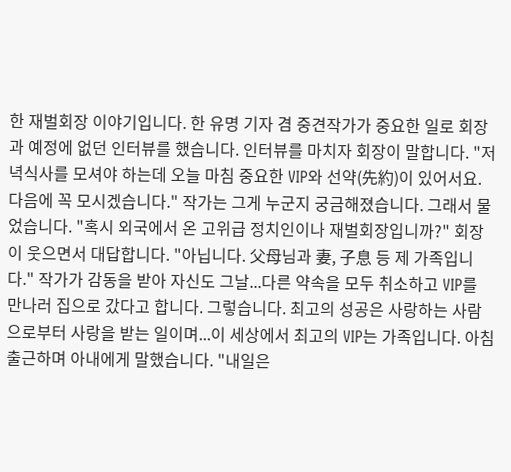한 재벌회장 이야기입니다. 한 유명 기자 겸 중견작가가 중요한 일로 회장과 예정에 없던 인터뷰를 했습니다. 인터뷰를 마치자 회장이 말합니다. "저녁식사를 모셔야 하는데 오늘 마침 중요한 VIP와 선약(先約)이 있어서요. 다음에 꼭 모시겠습니다." 작가는 그게 누군지 궁금해졌습니다. 그래서 물었습니다. "혹시 외국에서 온 고위급 정치인이나 재벌회장입니까?" 회장이 웃으면서 대답합니다. "아닙니다. 父母님과 妻, 子息 등 제 가족입니다." 작가가 감동을 받아 자신도 그날...다른 약속을 모두 취소하고 VIP를 만나러 집으로 갔다고 합니다. 그렇습니다. 최고의 성공은 사랑하는 사람으로부터 사랑을 받는 일이며...이 세상에서 최고의 VIP는 가족입니다. 아침 출근하며 아내에게 말했습니다. "내일은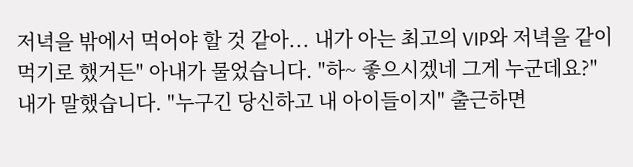저녁을 밖에서 먹어야 할 것 같아... 내가 아는 최고의 VIP와 저녁을 같이 먹기로 했거든" 아내가 물었습니다. "하~ 좋으시겠네 그게 누군데요?" 내가 말했습니다. "누구긴 당신하고 내 아이들이지" 출근하면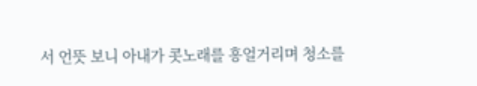서 언뜻 보니 아내가 콧노래를 흥얼거리며 청소를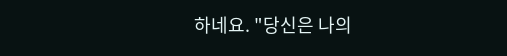하네요. "당신은 나의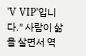'V VIP'입니다." 사람이 삶을 살면서 역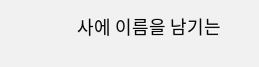사에 이름을 남기는